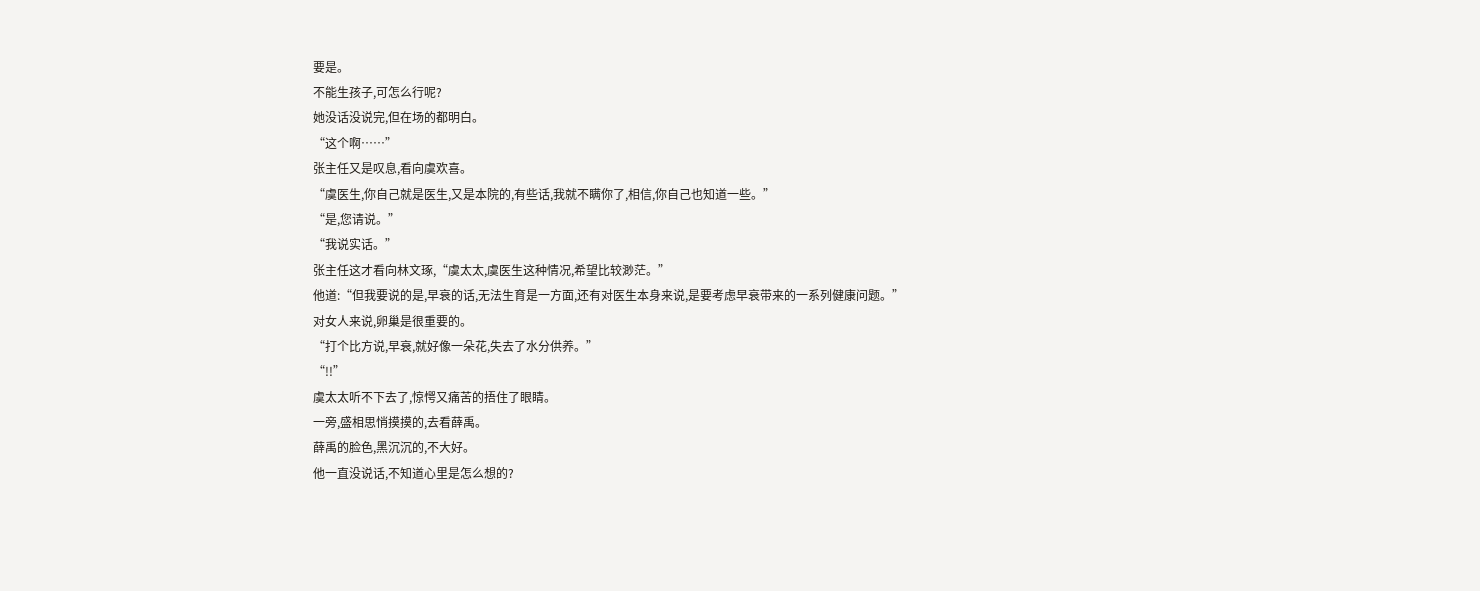要是。
不能生孩子,可怎么行呢?
她没话没说完,但在场的都明白。
“这个啊……”
张主任又是叹息,看向虞欢喜。
“虞医生,你自己就是医生,又是本院的,有些话,我就不瞒你了,相信,你自己也知道一些。”
“是,您请说。”
“我说实话。”
张主任这才看向林文琢,“虞太太,虞医生这种情况,希望比较渺茫。”
他道:“但我要说的是,早衰的话,无法生育是一方面,还有对医生本身来说,是要考虑早衰带来的一系列健康问题。”
对女人来说,卵巢是很重要的。
“打个比方说,早衰,就好像一朵花,失去了水分供养。”
“!!”
虞太太听不下去了,惊愕又痛苦的捂住了眼睛。
一旁,盛相思悄摸摸的,去看薛禹。
薛禹的脸色,黑沉沉的,不大好。
他一直没说话,不知道心里是怎么想的?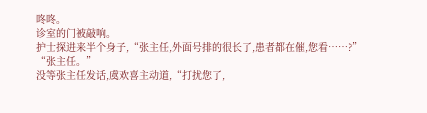咚咚。
诊室的门被敲响。
护士探进来半个身子,“张主任,外面号排的很长了,患者都在催,您看……?”
“张主任。”
没等张主任发话,虞欢喜主动道,“打扰您了,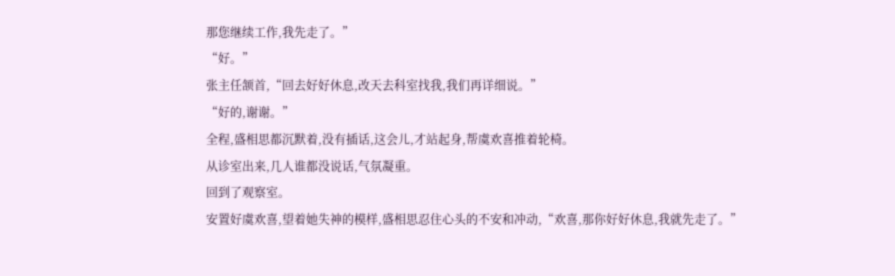那您继续工作,我先走了。”
“好。”
张主任颔首,“回去好好休息,改天去科室找我,我们再详细说。”
“好的,谢谢。”
全程,盛相思都沉默着,没有插话,这会儿,才站起身,帮虞欢喜推着轮椅。
从诊室出来,几人谁都没说话,气氛凝重。
回到了观察室。
安置好虞欢喜,望着她失神的模样,盛相思忍住心头的不安和冲动,“欢喜,那你好好休息,我就先走了。”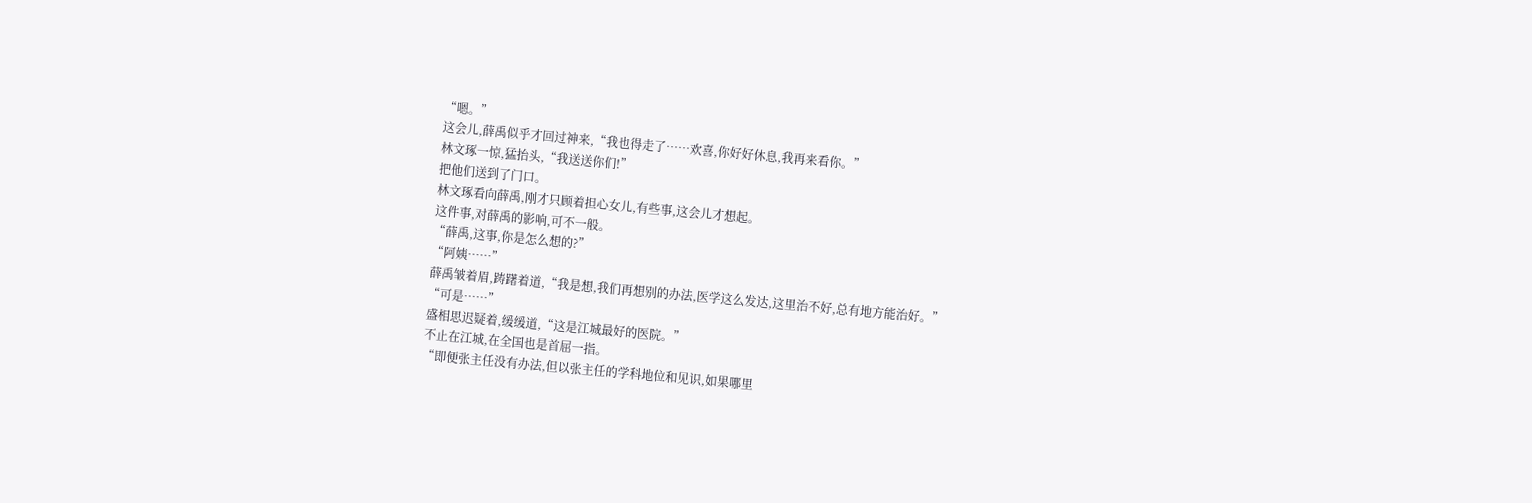“嗯。”
这会儿,薛禹似乎才回过神来,“我也得走了……欢喜,你好好休息,我再来看你。”
林文琢一惊,猛抬头,“我送送你们!”
把他们送到了门口。
林文琢看向薛禹,刚才只顾着担心女儿,有些事,这会儿才想起。
这件事,对薛禹的影响,可不一般。
“薛禹,这事,你是怎么想的?”
“阿姨……”
薛禹皱着眉,踌躇着道,“我是想,我们再想别的办法,医学这么发达,这里治不好,总有地方能治好。”
“可是……”
盛相思迟疑着,缓缓道,“这是江城最好的医院。”
不止在江城,在全国也是首屈一指。
“即便张主任没有办法,但以张主任的学科地位和见识,如果哪里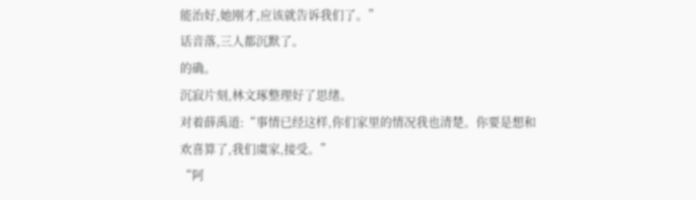能治好,她刚才,应该就告诉我们了。”
话音落,三人都沉默了。
的确。
沉寂片刻,林文琢整理好了思绪。
对着薛禹道:“事情已经这样,你们家里的情况我也清楚。你要是想和欢喜算了,我们虞家,接受。”
“阿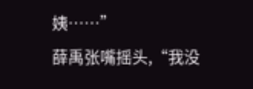姨……”
薛禹张嘴摇头,“我没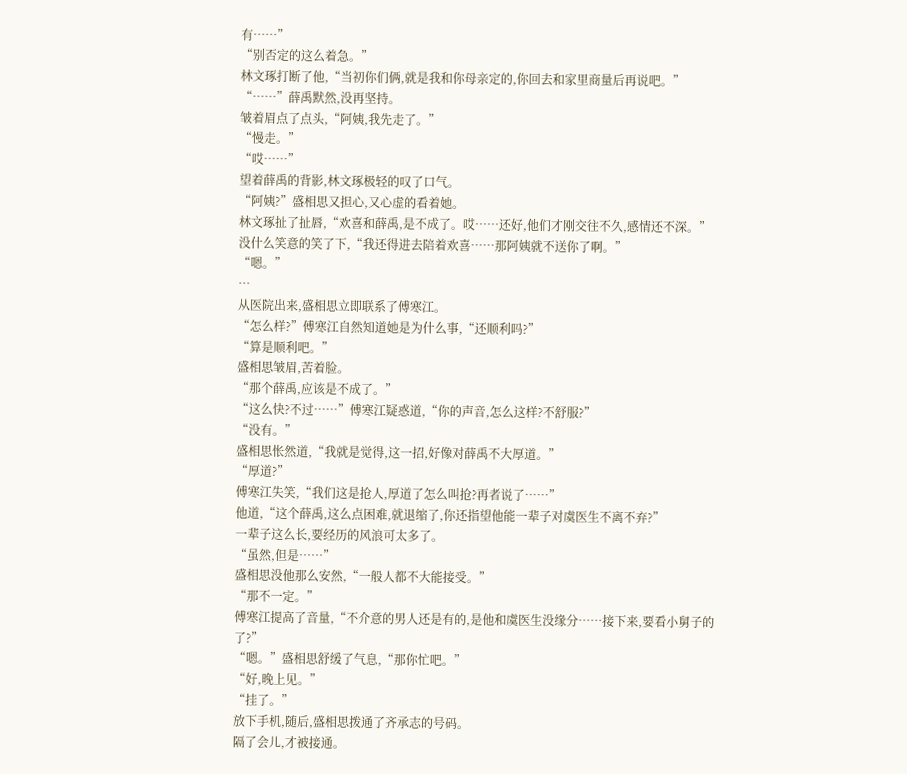有……”
“别否定的这么着急。”
林文琢打断了他,“当初你们俩,就是我和你母亲定的,你回去和家里商量后再说吧。”
“……”薛禹默然,没再坚持。
皱着眉点了点头,“阿姨,我先走了。”
“慢走。”
“哎……”
望着薛禹的背影,林文琢极轻的叹了口气。
“阿姨?”盛相思又担心,又心虚的看着她。
林文琢扯了扯唇,“欢喜和薛禹,是不成了。哎……还好,他们才刚交往不久,感情还不深。”
没什么笑意的笑了下,“我还得进去陪着欢喜……那阿姨就不送你了啊。”
“嗯。”
…
从医院出来,盛相思立即联系了傅寒江。
“怎么样?”傅寒江自然知道她是为什么事,“还顺利吗?”
“算是顺利吧。”
盛相思皱眉,苦着脸。
“那个薛禹,应该是不成了。”
“这么快?不过……”傅寒江疑惑道,“你的声音,怎么这样?不舒服?”
“没有。”
盛相思怅然道,“我就是觉得,这一招,好像对薛禹不大厚道。”
“厚道?”
傅寒江失笑,“我们这是抢人,厚道了怎么叫抢?再者说了……”
他道,“这个薛禹,这么点困难,就退缩了,你还指望他能一辈子对虞医生不离不弃?”
一辈子这么长,要经历的风浪可太多了。
“虽然,但是……”
盛相思没他那么安然,“一般人都不大能接受。”
“那不一定。”
傅寒江提高了音量,“不介意的男人还是有的,是他和虞医生没缘分……接下来,要看小舅子的了?”
“嗯。”盛相思舒缓了气息,“那你忙吧。”
“好,晚上见。”
“挂了。”
放下手机,随后,盛相思拨通了齐承志的号码。
隔了会儿,才被接通。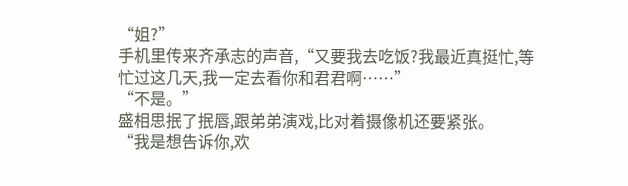“姐?”
手机里传来齐承志的声音,“又要我去吃饭?我最近真挺忙,等忙过这几天,我一定去看你和君君啊……”
“不是。”
盛相思抿了抿唇,跟弟弟演戏,比对着摄像机还要紧张。
“我是想告诉你,欢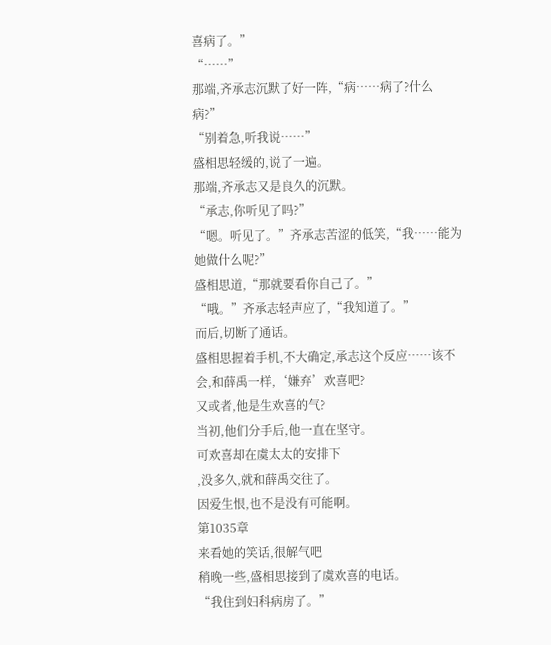喜病了。”
“……”
那端,齐承志沉默了好一阵,“病……病了?什么病?”
“别着急,听我说……”
盛相思轻缓的,说了一遍。
那端,齐承志又是良久的沉默。
“承志,你听见了吗?”
“嗯。听见了。”齐承志苦涩的低笑,“我……能为她做什么呢?”
盛相思道,“那就要看你自己了。”
“哦。”齐承志轻声应了,“我知道了。”
而后,切断了通话。
盛相思握着手机,不大确定,承志这个反应……该不会,和薛禹一样,‘嫌弃’欢喜吧?
又或者,他是生欢喜的气?
当初,他们分手后,他一直在坚守。
可欢喜却在虞太太的安排下
,没多久,就和薛禹交往了。
因爱生恨,也不是没有可能啊。
第1035章
来看她的笑话,很解气吧
稍晚一些,盛相思接到了虞欢喜的电话。
“我住到妇科病房了。”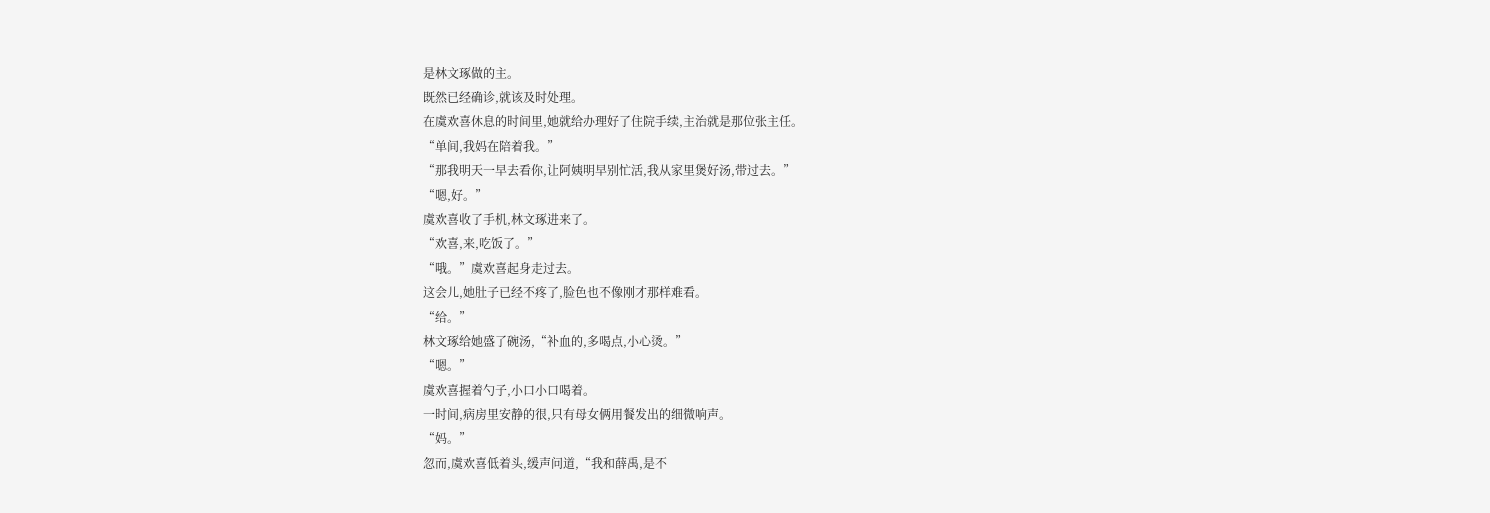是林文琢做的主。
既然已经确诊,就该及时处理。
在虞欢喜休息的时间里,她就给办理好了住院手续,主治就是那位张主任。
“单间,我妈在陪着我。”
“那我明天一早去看你,让阿姨明早别忙活,我从家里煲好汤,带过去。”
“嗯,好。”
虞欢喜收了手机,林文琢进来了。
“欢喜,来,吃饭了。”
“哦。”虞欢喜起身走过去。
这会儿,她肚子已经不疼了,脸色也不像刚才那样难看。
“给。”
林文琢给她盛了碗汤,“补血的,多喝点,小心烫。”
“嗯。”
虞欢喜握着勺子,小口小口喝着。
一时间,病房里安静的很,只有母女俩用餐发出的细微响声。
“妈。”
忽而,虞欢喜低着头,缓声问道,“我和薛禹,是不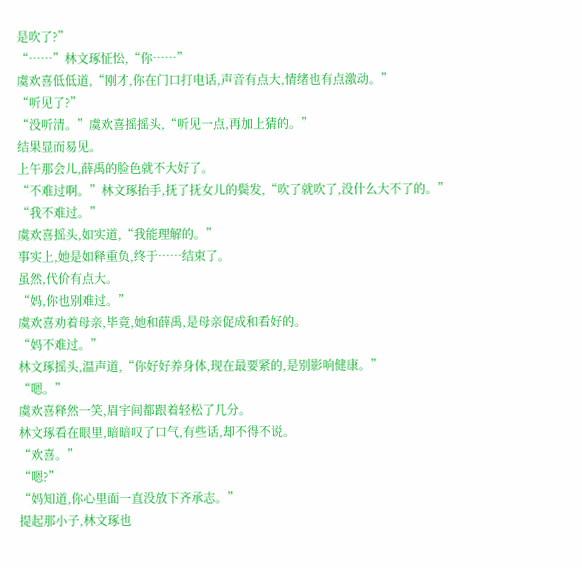是吹了?”
“……”林文琢怔忪,“你……”
虞欢喜低低道,“刚才,你在门口打电话,声音有点大,情绪也有点激动。”
“听见了?”
“没听清。”虞欢喜摇摇头,“听见一点,再加上猜的。”
结果显而易见。
上午那会儿,薛禹的脸色就不大好了。
“不难过啊。”林文琢抬手,抚了抚女儿的鬓发,“吹了就吹了,没什么大不了的。”
“我不难过。”
虞欢喜摇头,如实道,“我能理解的。”
事实上,她是如释重负,终于……结束了。
虽然,代价有点大。
“妈,你也别难过。”
虞欢喜劝着母亲,毕竟,她和薛禹,是母亲促成和看好的。
“妈不难过。”
林文琢摇头,温声道,“你好好养身体,现在最要紧的,是别影响健康。”
“嗯。”
虞欢喜释然一笑,眉宇间都跟着轻松了几分。
林文琢看在眼里,暗暗叹了口气,有些话,却不得不说。
“欢喜。”
“嗯?”
“妈知道,你心里面一直没放下齐承志。”
提起那小子,林文琢也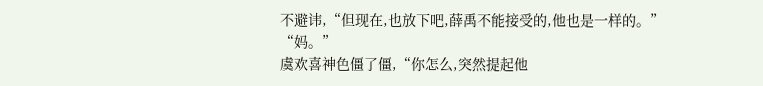不避讳,“但现在,也放下吧,薛禹不能接受的,他也是一样的。”
“妈。”
虞欢喜神色僵了僵,“你怎么,突然提起他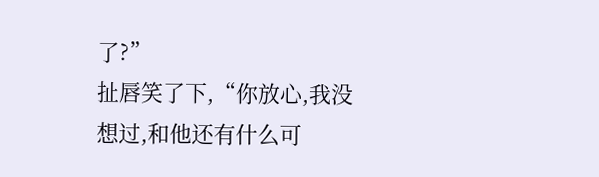了?”
扯唇笑了下,“你放心,我没想过,和他还有什么可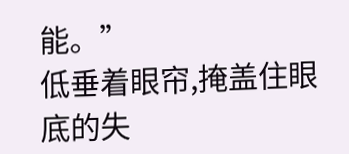能。”
低垂着眼帘,掩盖住眼底的失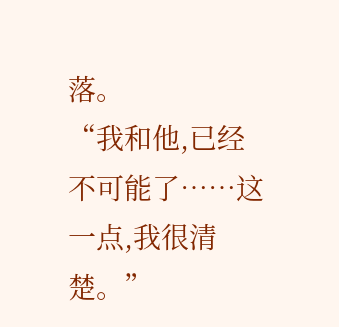落。
“我和他,已经不可能了……这一点,我很清楚。”